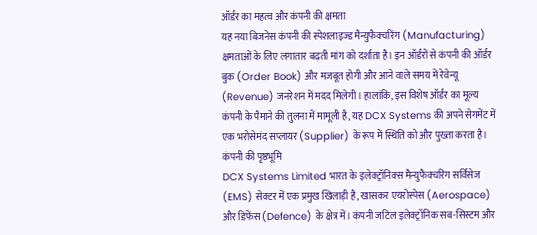ऑर्डर का महत्व और कंपनी की क्षमता
यह नया बिजनेस कंपनी की स्पेशलाइज्ड मैन्युफैक्चरिंग (Manufacturing) क्षमताओं के लिए लगातार बढ़ती मांग को दर्शाता है। इन ऑर्डरों से कंपनी की ऑर्डर बुक (Order Book) और मजबूत होगी और आने वाले समय में रेवेन्यू (Revenue) जनरेशन में मदद मिलेगी। हालांकि, इस विशेष ऑर्डर का मूल्य कंपनी के पैमाने की तुलना में मामूली है, यह DCX Systems की अपने सेगमेंट में एक भरोसेमंद सप्लायर (Supplier) के रूप में स्थिति को और पुख्ता करता है।
कंपनी की पृष्ठभूमि
DCX Systems Limited भारत के इलेक्ट्रॉनिक्स मैन्युफैक्चरिंग सर्विसेज (EMS) सेक्टर में एक प्रमुख खिलाड़ी है, खासकर एयरोस्पेस (Aerospace) और डिफेंस (Defence) के क्षेत्र में। कंपनी जटिल इलेक्ट्रॉनिक सब-सिस्टम और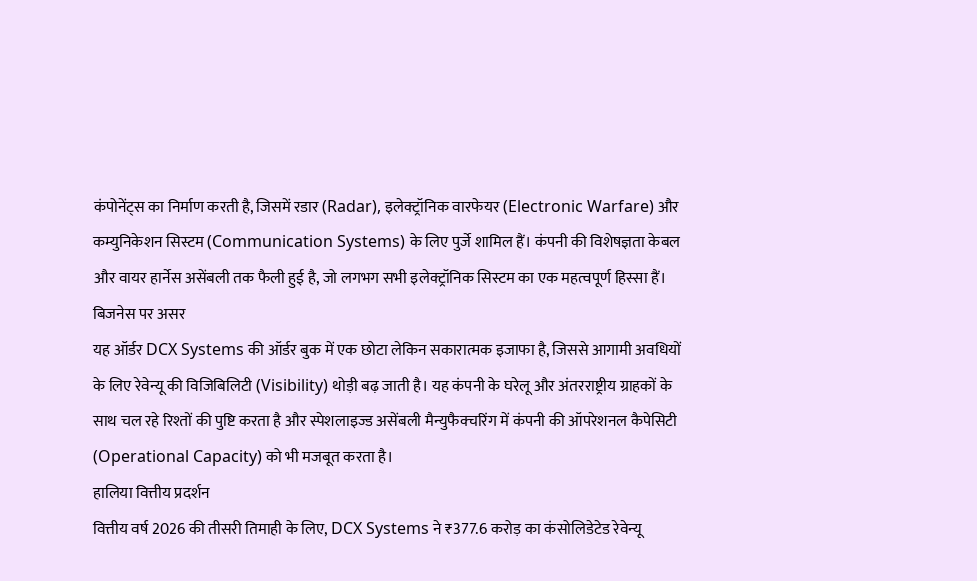कंपोनेंट्स का निर्माण करती है, जिसमें रडार (Radar), इलेक्ट्रॉनिक वारफेयर (Electronic Warfare) और कम्युनिकेशन सिस्टम (Communication Systems) के लिए पुर्जे शामिल हैं। कंपनी की विशेषज्ञता केबल और वायर हार्नेस असेंबली तक फैली हुई है, जो लगभग सभी इलेक्ट्रॉनिक सिस्टम का एक महत्वपूर्ण हिस्सा हैं।
बिजनेस पर असर
यह ऑर्डर DCX Systems की ऑर्डर बुक में एक छोटा लेकिन सकारात्मक इजाफा है, जिससे आगामी अवधियों के लिए रेवेन्यू की विजिबिलिटी (Visibility) थोड़ी बढ़ जाती है। यह कंपनी के घरेलू और अंतरराष्ट्रीय ग्राहकों के साथ चल रहे रिश्तों की पुष्टि करता है और स्पेशलाइज्ड असेंबली मैन्युफैक्चरिंग में कंपनी की ऑपरेशनल कैपेसिटी (Operational Capacity) को भी मजबूत करता है।
हालिया वित्तीय प्रदर्शन
वित्तीय वर्ष 2026 की तीसरी तिमाही के लिए, DCX Systems ने ₹377.6 करोड़ का कंसोलिडेटेड रेवेन्यू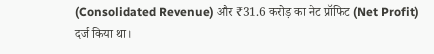(Consolidated Revenue) और ₹31.6 करोड़ का नेट प्रॉफिट (Net Profit) दर्ज किया था।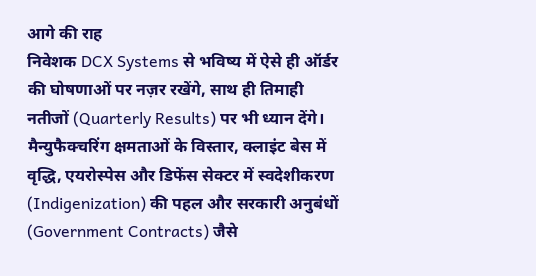आगे की राह
निवेशक DCX Systems से भविष्य में ऐसे ही ऑर्डर की घोषणाओं पर नज़र रखेंगे, साथ ही तिमाही नतीजों (Quarterly Results) पर भी ध्यान देंगे। मैन्युफैक्चरिंग क्षमताओं के विस्तार, क्लाइंट बेस में वृद्धि, एयरोस्पेस और डिफेंस सेक्टर में स्वदेशीकरण (Indigenization) की पहल और सरकारी अनुबंधों (Government Contracts) जैसे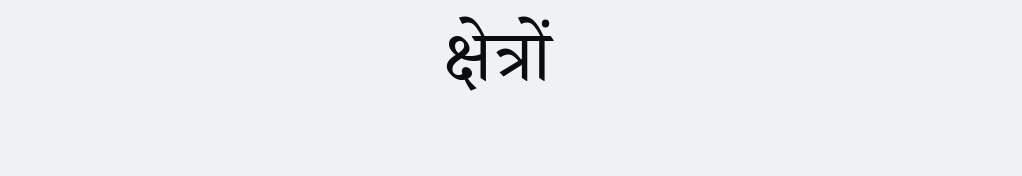क्षेत्रों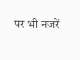पर भी नजरें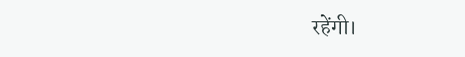रहेंगी।